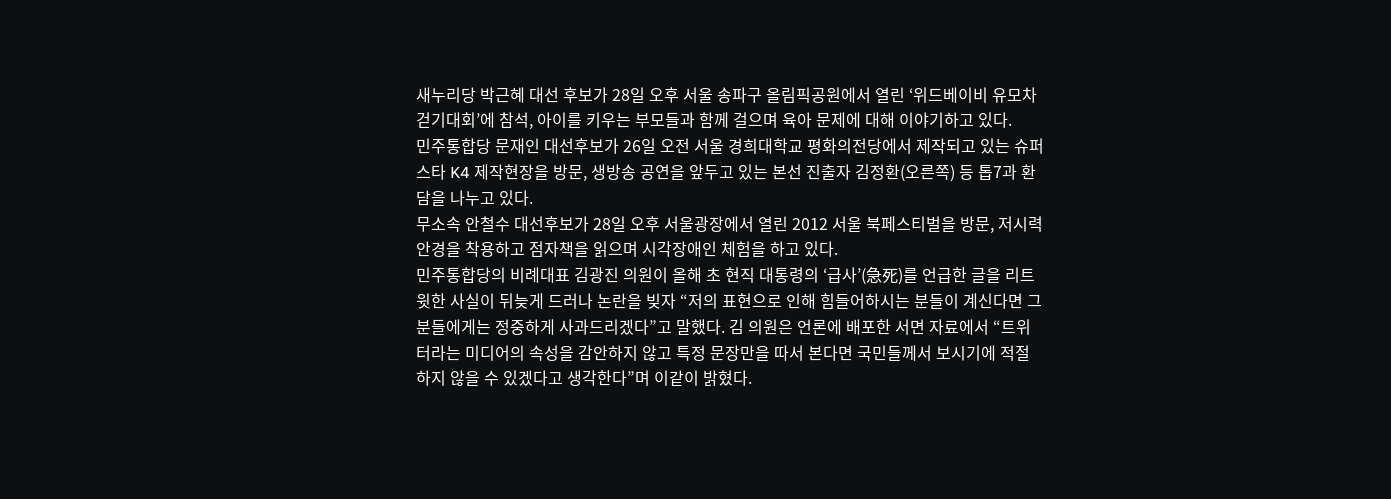새누리당 박근혜 대선 후보가 28일 오후 서울 송파구 올림픽공원에서 열린 ‘위드베이비 유모차 걷기대회’에 참석, 아이를 키우는 부모들과 함께 걸으며 육아 문제에 대해 이야기하고 있다.
민주통합당 문재인 대선후보가 26일 오전 서울 경희대학교 평화의전당에서 제작되고 있는 슈퍼스타 K4 제작현장을 방문, 생방송 공연을 앞두고 있는 본선 진출자 김정환(오른쪽) 등 톱7과 환담을 나누고 있다.
무소속 안철수 대선후보가 28일 오후 서울광장에서 열린 2012 서울 북페스티벌을 방문, 저시력 안경을 착용하고 점자책을 읽으며 시각장애인 체험을 하고 있다.
민주통합당의 비례대표 김광진 의원이 올해 초 현직 대통령의 ‘급사’(急死)를 언급한 글을 리트윗한 사실이 뒤늦게 드러나 논란을 빚자 “저의 표현으로 인해 힘들어하시는 분들이 계신다면 그분들에게는 정중하게 사과드리겠다”고 말했다. 김 의원은 언론에 배포한 서면 자료에서 “트위터라는 미디어의 속성을 감안하지 않고 특정 문장만을 따서 본다면 국민들께서 보시기에 적절하지 않을 수 있겠다고 생각한다”며 이같이 밝혔다.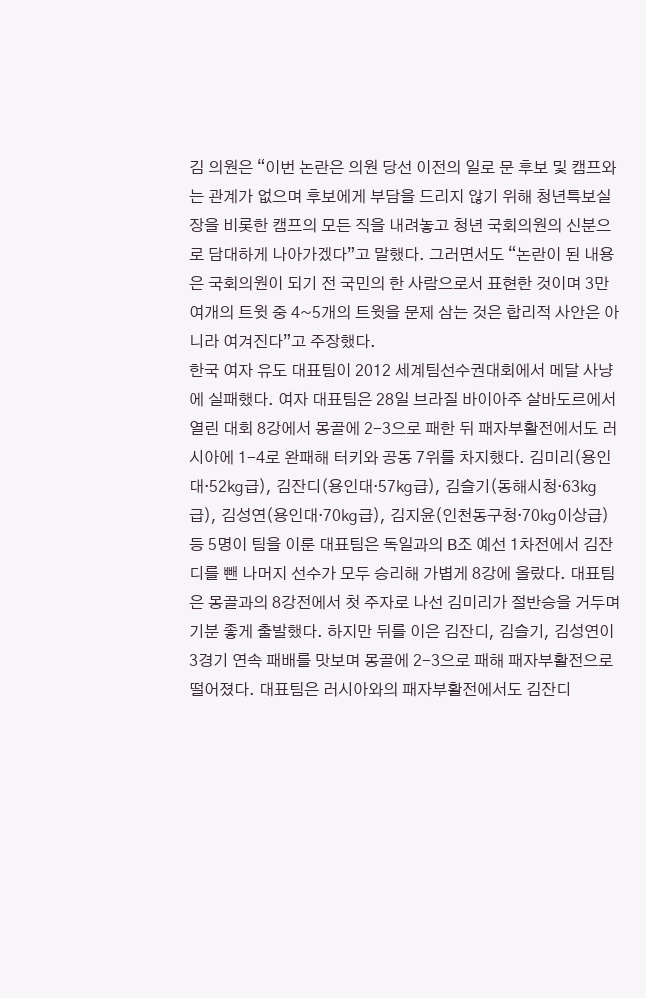김 의원은 “이번 논란은 의원 당선 이전의 일로 문 후보 및 캠프와는 관계가 없으며 후보에게 부담을 드리지 않기 위해 청년특보실장을 비롯한 캠프의 모든 직을 내려놓고 청년 국회의원의 신분으로 담대하게 나아가겠다”고 말했다. 그러면서도 “논란이 된 내용은 국회의원이 되기 전 국민의 한 사람으로서 표현한 것이며 3만여개의 트윗 중 4~5개의 트윗을 문제 삼는 것은 합리적 사안은 아니라 여겨진다”고 주장했다.
한국 여자 유도 대표팀이 2012 세계팀선수권대회에서 메달 사냥에 실패했다. 여자 대표팀은 28일 브라질 바이아주 살바도르에서 열린 대회 8강에서 몽골에 2-3으로 패한 뒤 패자부활전에서도 러시아에 1-4로 완패해 터키와 공동 7위를 차지했다. 김미리(용인대·52㎏급), 김잔디(용인대·57㎏급), 김슬기(동해시청·63㎏급), 김성연(용인대·70㎏급), 김지윤(인천동구청·70㎏이상급) 등 5명이 팀을 이룬 대표팀은 독일과의 B조 예선 1차전에서 김잔디를 뺀 나머지 선수가 모두 승리해 가볍게 8강에 올랐다. 대표팀은 몽골과의 8강전에서 첫 주자로 나선 김미리가 절반승을 거두며 기분 좋게 출발했다. 하지만 뒤를 이은 김잔디, 김슬기, 김성연이 3경기 연속 패배를 맛보며 몽골에 2-3으로 패해 패자부활전으로 떨어졌다. 대표팀은 러시아와의 패자부활전에서도 김잔디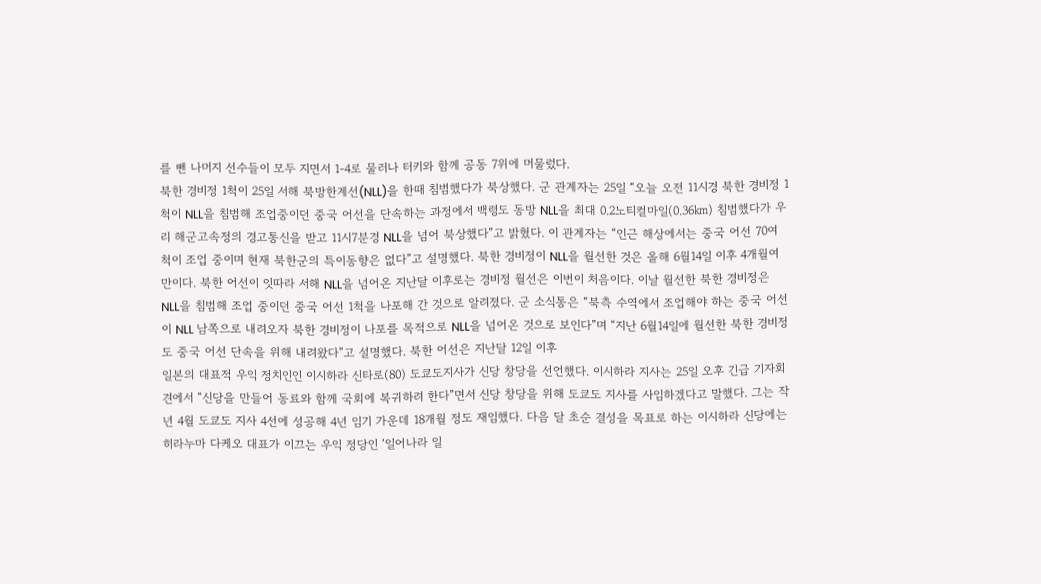를 뺀 나머지 선수들이 모두 지면서 1-4로 물러나 터키와 함께 공동 7위에 머물렀다.
북한 경비정 1척이 25일 서해 북방한계선(NLL)을 한때 침범했다가 북상했다. 군 관계자는 25일 “오늘 오전 11시경 북한 경비정 1척이 NLL을 침범해 조업중이던 중국 어선을 단속하는 과정에서 백령도 동방 NLL을 최대 0.2노티컬마일(0.36㎞) 침범했다가 우리 해군고속정의 경고통신을 받고 11시7분경 NLL을 넘어 북상했다”고 밝혔다. 이 관계자는 “인근 해상에서는 중국 어선 70여 척이 조업 중이며 현재 북한군의 특이동향은 없다”고 설명했다. 북한 경비정이 NLL을 월선한 것은 올해 6월14일 이후 4개월여 만이다. 북한 어선이 잇따라 서해 NLL을 넘어온 지난달 이후로는 경비정 월선은 이번이 처음이다. 이날 월선한 북한 경비정은 NLL을 침범해 조업 중이던 중국 어선 1척을 나포해 간 것으로 알려졌다. 군 소식통은 “북측 수역에서 조업해야 하는 중국 어선이 NLL 남쪽으로 내려오자 북한 경비정이 나포를 목적으로 NLL을 넘어온 것으로 보인다”며 “지난 6월14일에 월선한 북한 경비정도 중국 어선 단속을 위해 내려왔다”고 설명했다. 북한 어선은 지난달 12일 이후
일본의 대표적 우익 정치인인 이시하라 신타로(80) 도쿄도지사가 신당 창당을 선언했다. 이시하라 지사는 25일 오후 긴급 기자회견에서 “신당을 만들어 동료와 함께 국회에 복귀하려 한다”면서 신당 창당을 위해 도쿄도 지사를 사임하겠다고 말했다. 그는 작년 4월 도쿄도 지사 4선에 성공해 4년 임기 가운데 18개월 정도 재임했다. 다음 달 초순 결성을 목표로 하는 이시하라 신당에는 히라누마 다케오 대표가 이끄는 우익 정당인 ‘일어나라 일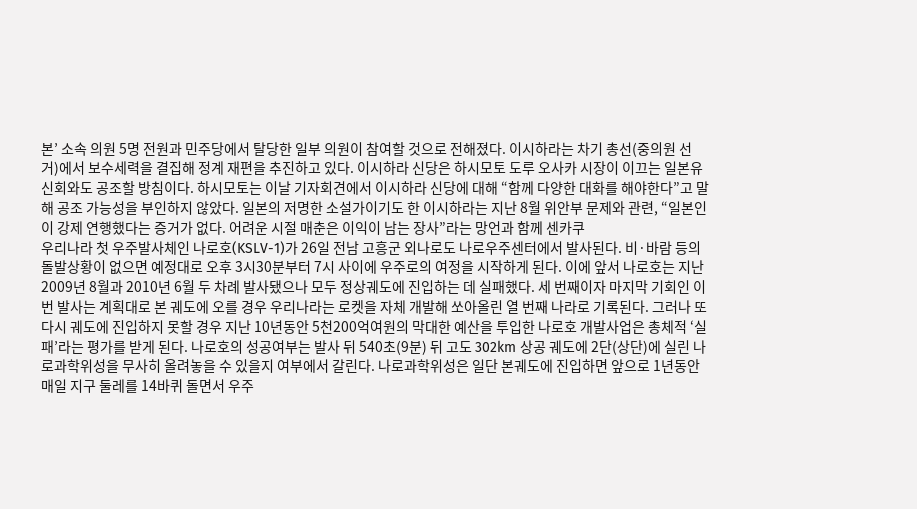본’ 소속 의원 5명 전원과 민주당에서 탈당한 일부 의원이 참여할 것으로 전해졌다. 이시하라는 차기 총선(중의원 선거)에서 보수세력을 결집해 정계 재편을 추진하고 있다. 이시하라 신당은 하시모토 도루 오사카 시장이 이끄는 일본유신회와도 공조할 방침이다. 하시모토는 이날 기자회견에서 이시하라 신당에 대해 “함께 다양한 대화를 해야한다”고 말해 공조 가능성을 부인하지 않았다. 일본의 저명한 소설가이기도 한 이시하라는 지난 8월 위안부 문제와 관련, “일본인이 강제 연행했다는 증거가 없다. 어려운 시절 매춘은 이익이 남는 장사”라는 망언과 함께 센카쿠
우리나라 첫 우주발사체인 나로호(KSLV-1)가 26일 전남 고흥군 외나로도 나로우주센터에서 발사된다. 비·바람 등의 돌발상황이 없으면 예정대로 오후 3시30분부터 7시 사이에 우주로의 여정을 시작하게 된다. 이에 앞서 나로호는 지난 2009년 8월과 2010년 6월 두 차례 발사됐으나 모두 정상궤도에 진입하는 데 실패했다. 세 번째이자 마지막 기회인 이번 발사는 계획대로 본 궤도에 오를 경우 우리나라는 로켓을 자체 개발해 쏘아올린 열 번째 나라로 기록된다. 그러나 또다시 궤도에 진입하지 못할 경우 지난 10년동안 5천200억여원의 막대한 예산을 투입한 나로호 개발사업은 총체적 ‘실패’라는 평가를 받게 된다. 나로호의 성공여부는 발사 뒤 540초(9분) 뒤 고도 302km 상공 궤도에 2단(상단)에 실린 나로과학위성을 무사히 올려놓을 수 있을지 여부에서 갈린다. 나로과학위성은 일단 본궤도에 진입하면 앞으로 1년동안 매일 지구 둘레를 14바퀴 돌면서 우주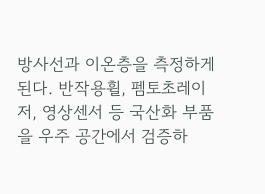방사선과 이온층을 측정하게 된다. 반작용휠, 펨토초레이저, 영상센서 등 국산화 부품을 우주 공간에서 검증하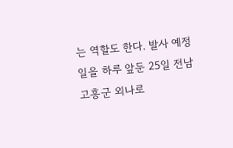는 역할도 한다. 발사 예정일을 하루 앞둔 25일 전남 고흥군 외나로